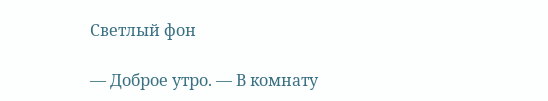Светлый фон

— Доброе утро. — В комнату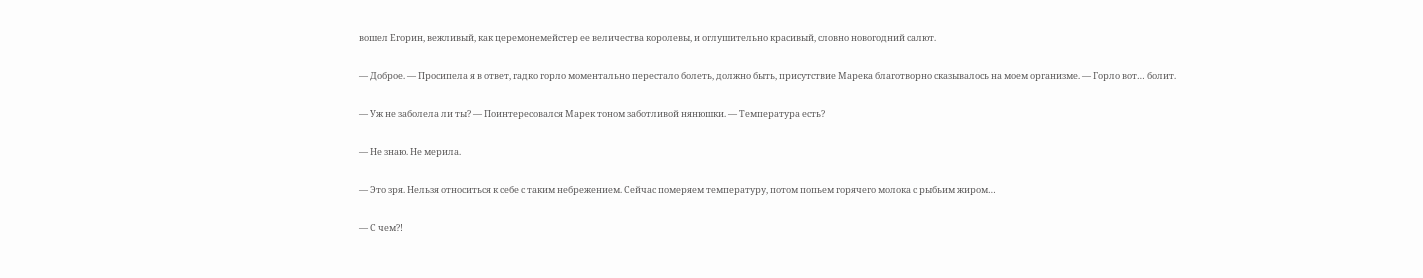вошел Егорин, вежливый, как церемонемейстер ее величества королевы, и оглушительно красивый, словно новогодний салют.

— Доброе. — Просипела я в ответ, гадко горло моментально перестало болеть, должно быть, присутствие Марека благотворно сказывалось на моем организме. — Горло вот… болит.

— Уж не заболела ли ты? — Поинтересовался Марек тоном заботливой нянюшки. — Температура есть?

— Не знаю. Не мерила.

— Это зря. Нельзя относиться к себе с таким небрежением. Сейчас померяем температуру, потом попьем горячего молока с рыбьим жиром…

— С чем?!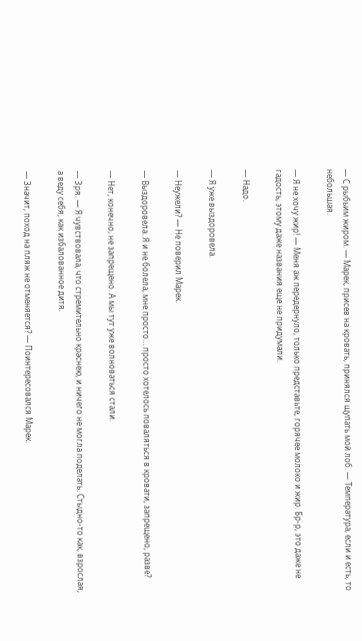— С рыбьим жиром. — Марек, присев на кровать, принялся щупать мой лоб. — Температура, если и есть, то небольшая.

— Я не хочу жир! — Меня аж передернуло, только представьте, горячее молоко и жир. Бр-р, это даже не гадость, этому даже названия еще не придумали.

— Надо.

— Я уже выздоровела.

— Неужели? — Не поверил Марек.

— Выздоровела. Я и не болела, мне просто… просто хотелось поваляться в кровати, запрещено, разве?

— Нет, конечно, не запрещено. А мы тут уже волноваться стали.

— Зря. — Я чувствовала, что стремительно краснею, и ничего не могла поделать. Стыдно-то как, взрослая, а веду себя, как избалованное дитя.

— Значит, поход на пляж не отменяется? — Поинтересовался Марек.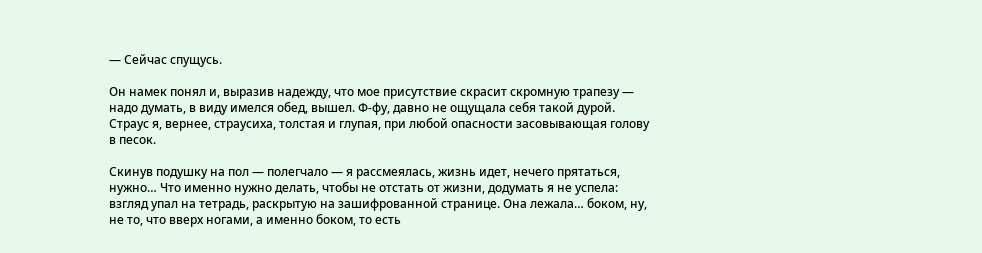— Сейчас спущусь.

Он намек понял и, выразив надежду, что мое присутствие скрасит скромную трапезу — надо думать, в виду имелся обед, вышел. Ф-фу, давно не ощущала себя такой дурой. Страус я, вернее, страусиха, толстая и глупая, при любой опасности засовывающая голову в песок.

Скинув подушку на пол — полегчало — я рассмеялась, жизнь идет, нечего прятаться, нужно… Что именно нужно делать, чтобы не отстать от жизни, додумать я не успела: взгляд упал на тетрадь, раскрытую на зашифрованной странице. Она лежала… боком, ну, не то, что вверх ногами, а именно боком, то есть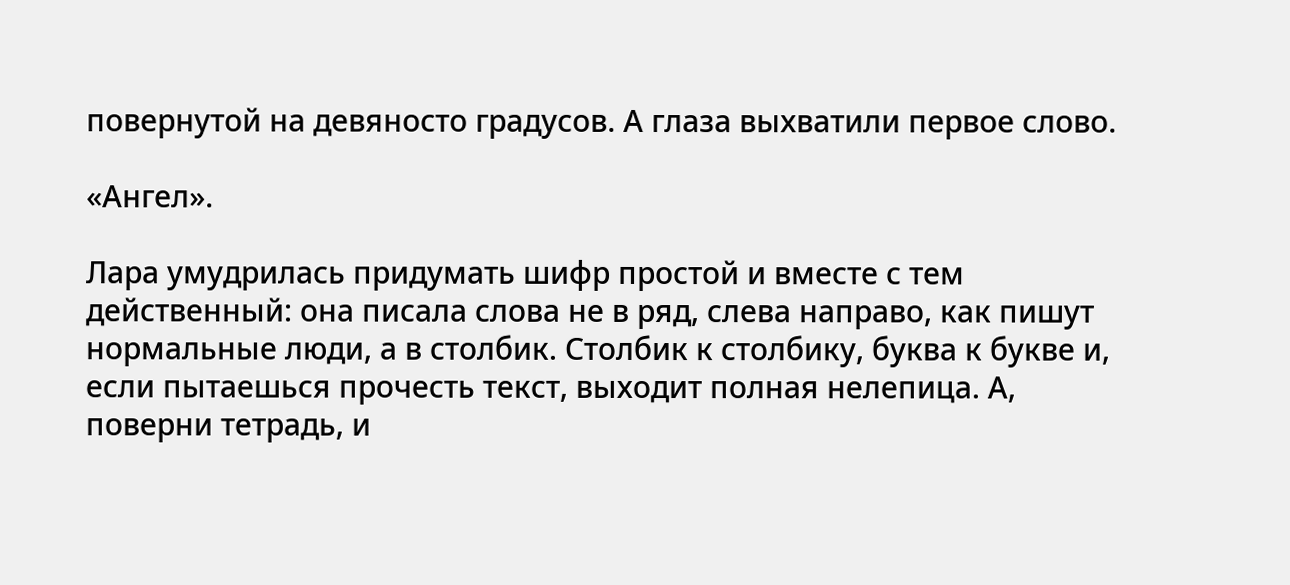повернутой на девяносто градусов. А глаза выхватили первое слово.

«Ангел».

Лара умудрилась придумать шифр простой и вместе с тем действенный: она писала слова не в ряд, слева направо, как пишут нормальные люди, а в столбик. Столбик к столбику, буква к букве и, если пытаешься прочесть текст, выходит полная нелепица. А, поверни тетрадь, и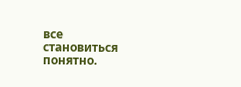все становиться понятно.